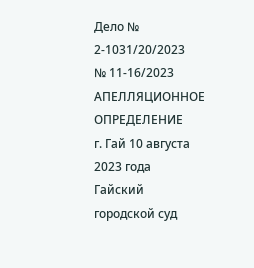Дело № 2-1031/20/2023
№ 11-16/2023
АПЕЛЛЯЦИОННОЕ ОПРЕДЕЛЕНИЕ
г. Гай 10 августа 2023 года
Гайский городской суд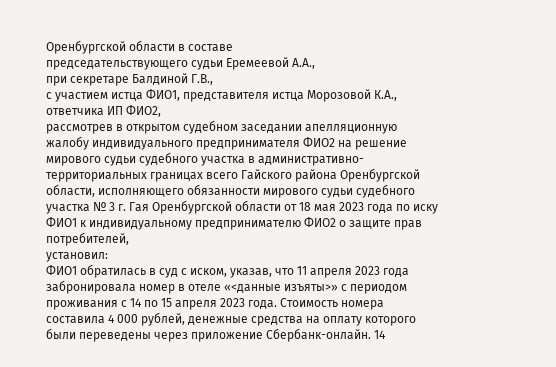Оренбургской области в составе
председательствующего судьи Еремеевой А.А.,
при секретаре Балдиной Г.В.,
с участием истца ФИО1, представителя истца Морозовой К.А.,
ответчика ИП ФИО2,
рассмотрев в открытом судебном заседании апелляционную жалобу индивидуального предпринимателя ФИО2 на решение мирового судьи судебного участка в административно-территориальных границах всего Гайского района Оренбургской области, исполняющего обязанности мирового судьи судебного участка № 3 г. Гая Оренбургской области от 18 мая 2023 года по иску ФИО1 к индивидуальному предпринимателю ФИО2 о защите прав потребителей,
установил:
ФИО1 обратилась в суд с иском, указав, что 11 апреля 2023 года забронировала номер в отеле «<данные изъяты>» с периодом проживания с 14 по 15 апреля 2023 года. Стоимость номера составила 4 000 рублей, денежные средства на оплату которого были переведены через приложение Сбербанк-онлайн. 14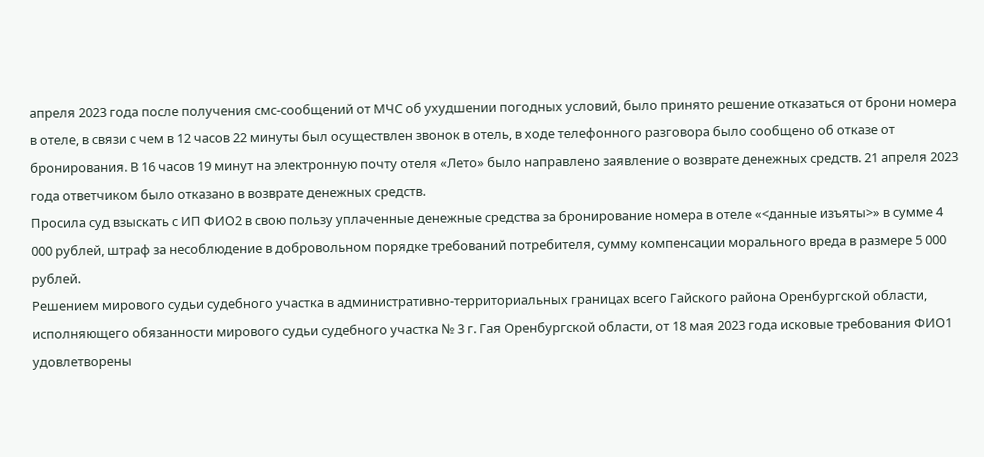апреля 2023 года после получения смс-сообщений от МЧС об ухудшении погодных условий, было принято решение отказаться от брони номера в отеле, в связи с чем в 12 часов 22 минуты был осуществлен звонок в отель, в ходе телефонного разговора было сообщено об отказе от бронирования. В 16 часов 19 минут на электронную почту отеля «Лето» было направлено заявление о возврате денежных средств. 21 апреля 2023 года ответчиком было отказано в возврате денежных средств.
Просила суд взыскать с ИП ФИО2 в свою пользу уплаченные денежные средства за бронирование номера в отеле «<данные изъяты>» в сумме 4 000 рублей, штраф за несоблюдение в добровольном порядке требований потребителя, сумму компенсации морального вреда в размере 5 000 рублей.
Решением мирового судьи судебного участка в административно-территориальных границах всего Гайского района Оренбургской области, исполняющего обязанности мирового судьи судебного участка № 3 г. Гая Оренбургской области, от 18 мая 2023 года исковые требования ФИО1 удовлетворены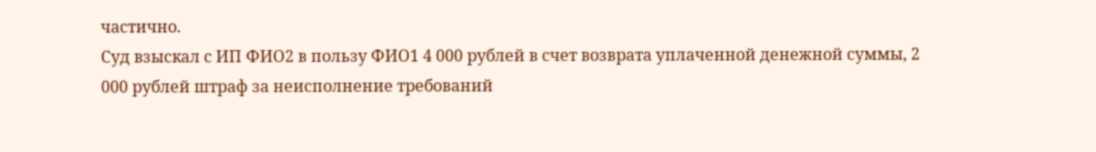частично.
Суд взыскал с ИП ФИО2 в пользу ФИО1 4 000 рублей в счет возврата уплаченной денежной суммы, 2 000 рублей штраф за неисполнение требований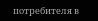потребителя в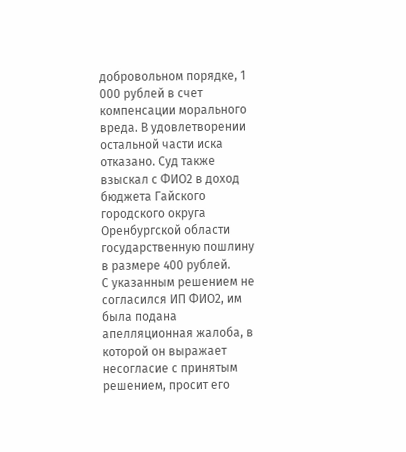добровольном порядке, 1 000 рублей в счет компенсации морального вреда. В удовлетворении остальной части иска отказано. Суд также взыскал с ФИО2 в доход бюджета Гайского городского округа Оренбургской области государственную пошлину в размере 400 рублей.
С указанным решением не согласился ИП ФИО2, им была подана апелляционная жалоба, в которой он выражает несогласие с принятым решением, просит его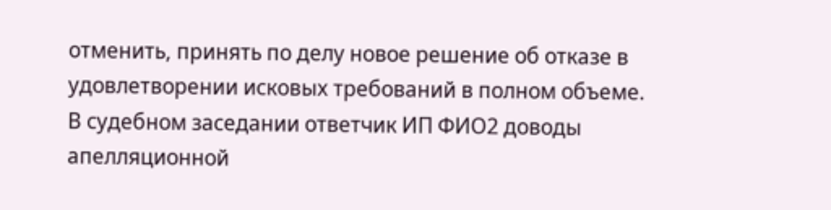отменить, принять по делу новое решение об отказе в удовлетворении исковых требований в полном объеме.
В судебном заседании ответчик ИП ФИО2 доводы апелляционной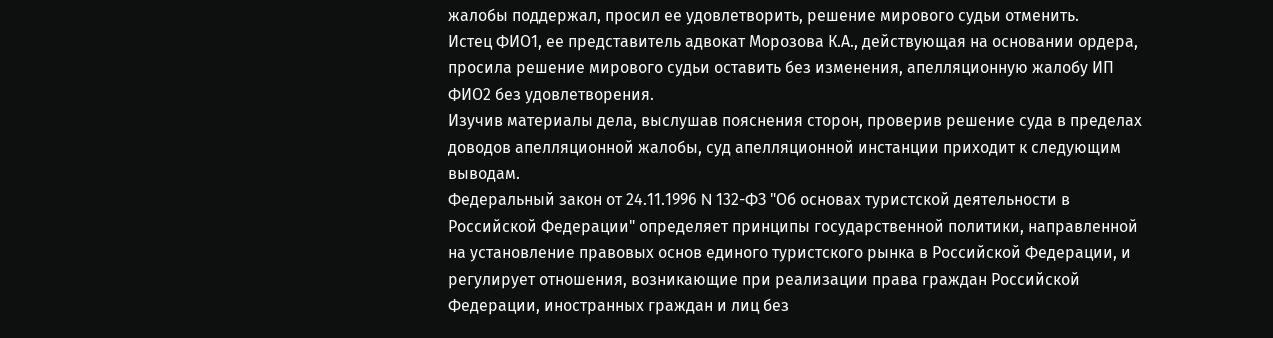жалобы поддержал, просил ее удовлетворить, решение мирового судьи отменить.
Истец ФИО1, ее представитель адвокат Морозова К.А., действующая на основании ордера, просила решение мирового судьи оставить без изменения, апелляционную жалобу ИП ФИО2 без удовлетворения.
Изучив материалы дела, выслушав пояснения сторон, проверив решение суда в пределах доводов апелляционной жалобы, суд апелляционной инстанции приходит к следующим выводам.
Федеральный закон от 24.11.1996 N 132-ФЗ "Об основах туристской деятельности в Российской Федерации" определяет принципы государственной политики, направленной на установление правовых основ единого туристского рынка в Российской Федерации, и регулирует отношения, возникающие при реализации права граждан Российской Федерации, иностранных граждан и лиц без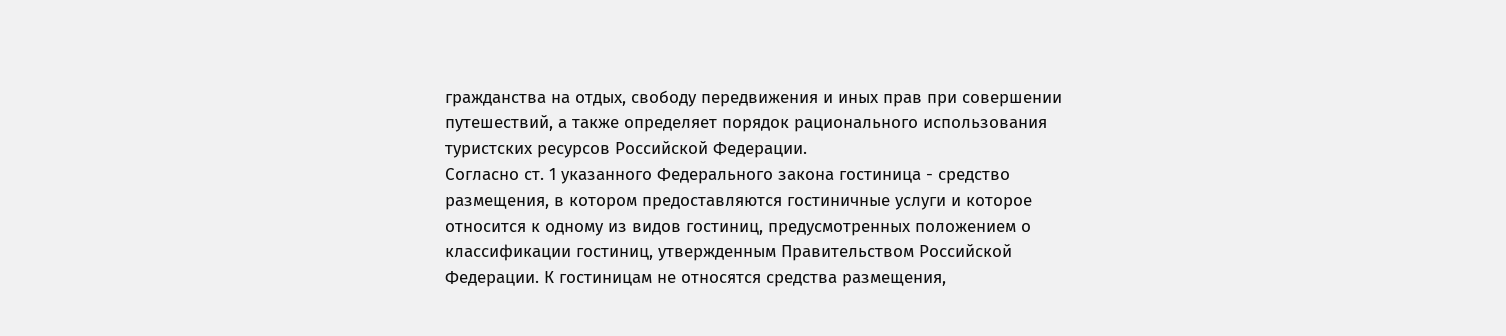гражданства на отдых, свободу передвижения и иных прав при совершении путешествий, а также определяет порядок рационального использования туристских ресурсов Российской Федерации.
Согласно ст. 1 указанного Федерального закона гостиница - средство размещения, в котором предоставляются гостиничные услуги и которое относится к одному из видов гостиниц, предусмотренных положением о классификации гостиниц, утвержденным Правительством Российской Федерации. К гостиницам не относятся средства размещения,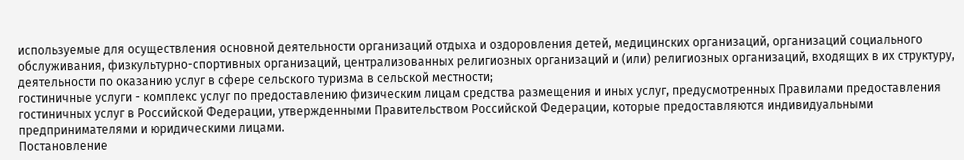используемые для осуществления основной деятельности организаций отдыха и оздоровления детей, медицинских организаций, организаций социального обслуживания, физкультурно-спортивных организаций, централизованных религиозных организаций и (или) религиозных организаций, входящих в их структуру, деятельности по оказанию услуг в сфере сельского туризма в сельской местности;
гостиничные услуги - комплекс услуг по предоставлению физическим лицам средства размещения и иных услуг, предусмотренных Правилами предоставления гостиничных услуг в Российской Федерации, утвержденными Правительством Российской Федерации, которые предоставляются индивидуальными предпринимателями и юридическими лицами.
Постановление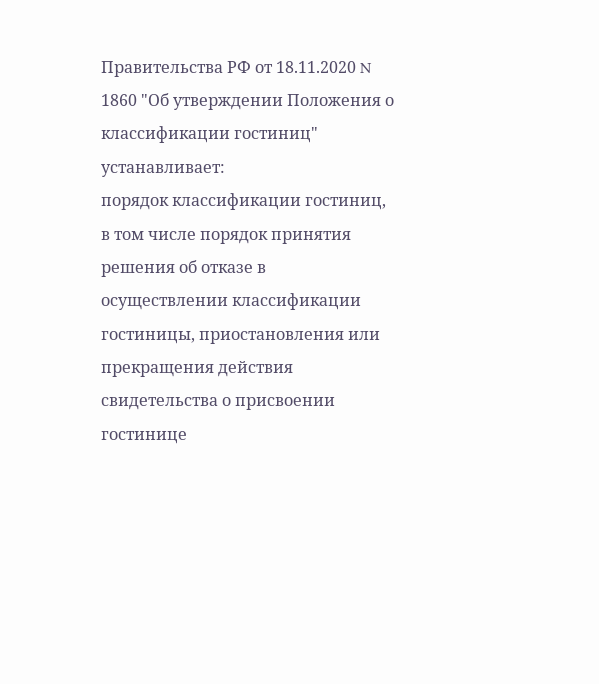Правительства РФ от 18.11.2020 N 1860 "Об утверждении Положения о классификации гостиниц" устанавливает:
порядок классификации гостиниц, в том числе порядок принятия решения об отказе в осуществлении классификации гостиницы, приостановления или прекращения действия свидетельства о присвоении гостинице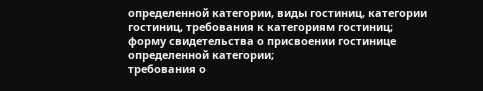определенной категории, виды гостиниц, категории гостиниц, требования к категориям гостиниц;
форму свидетельства о присвоении гостинице определенной категории;
требования о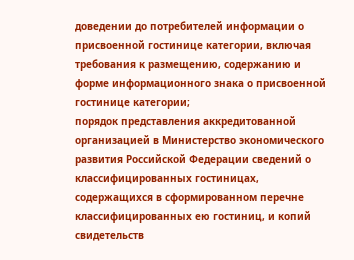доведении до потребителей информации о присвоенной гостинице категории, включая требования к размещению, содержанию и форме информационного знака о присвоенной гостинице категории;
порядок представления аккредитованной организацией в Министерство экономического развития Российской Федерации сведений о классифицированных гостиницах, содержащихся в сформированном перечне классифицированных ею гостиниц, и копий свидетельств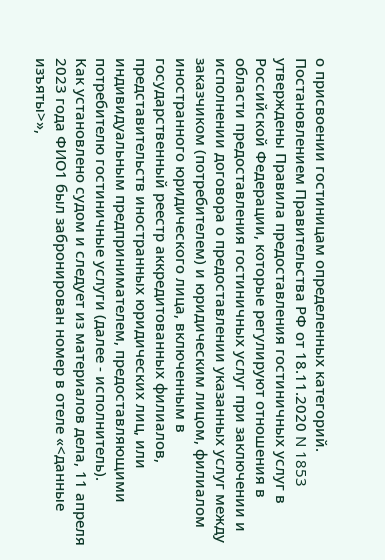о присвоении гостиницам определенных категорий.
Постановлением Правительства РФ от 18.11.2020 N 1853 утверждены Правила предоставления гостиничных услуг в Российской Федерации, которые регулируют отношения в области предоставления гостиничных услуг при заключении и исполнении договора о предоставлении указанных услуг между заказчиком (потребителем) и юридическим лицом, филиалом иностранного юридического лица, включенным в государственный реестр аккредитованных филиалов, представительств иностранных юридических лиц, или индивидуальным предпринимателем, предоставляющими потребителю гостиничные услуги (далее - исполнитель).
Как установлено судом и следует из материалов дела, 11 апреля 2023 года ФИО1 был забронирован номер в отеле «<данные изъяты>»,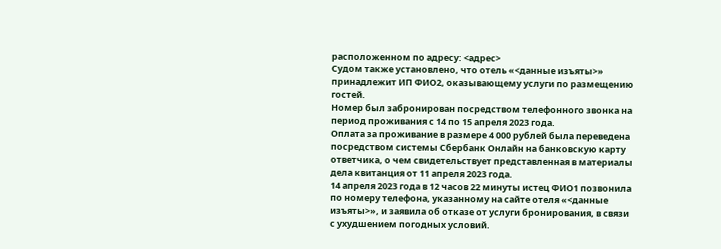расположенном по адресу: <адрес>
Судом также установлено, что отель «<данные изъяты>» принадлежит ИП ФИО2, оказывающему услуги по размещению гостей.
Номер был забронирован посредством телефонного звонка на период проживания с 14 по 15 апреля 2023 года.
Оплата за проживание в размере 4 000 рублей была переведена посредством системы Сбербанк Онлайн на банковскую карту ответчика, о чем свидетельствует представленная в материалы дела квитанция от 11 апреля 2023 года.
14 апреля 2023 года в 12 часов 22 минуты истец ФИО1 позвонила по номеру телефона, указанному на сайте отеля «<данные изъяты>», и заявила об отказе от услуги бронирования, в связи с ухудшением погодных условий.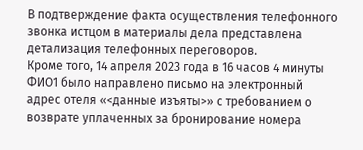В подтверждение факта осуществления телефонного звонка истцом в материалы дела представлена детализация телефонных переговоров.
Кроме того, 14 апреля 2023 года в 16 часов 4 минуты ФИО1 было направлено письмо на электронный адрес отеля «<данные изъяты>» с требованием о возврате уплаченных за бронирование номера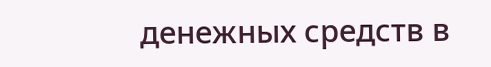денежных средств в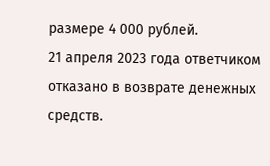размере 4 000 рублей.
21 апреля 2023 года ответчиком отказано в возврате денежных средств.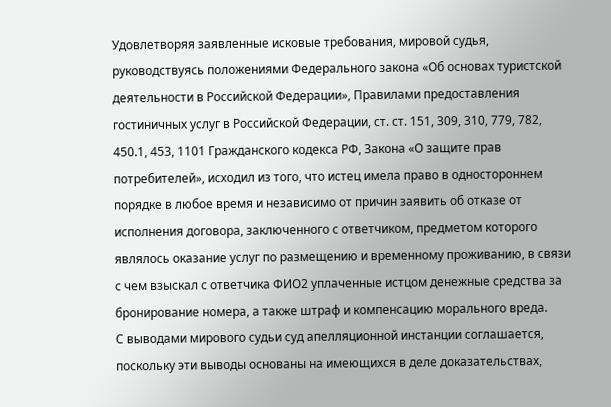Удовлетворяя заявленные исковые требования, мировой судья, руководствуясь положениями Федерального закона «Об основах туристской деятельности в Российской Федерации», Правилами предоставления гостиничных услуг в Российской Федерации, ст. ст. 151, 309, 310, 779, 782, 450.1, 453, 1101 Гражданского кодекса РФ, Закона «О защите прав потребителей», исходил из того, что истец имела право в одностороннем порядке в любое время и независимо от причин заявить об отказе от исполнения договора, заключенного с ответчиком, предметом которого являлось оказание услуг по размещению и временному проживанию, в связи с чем взыскал с ответчика ФИО2 уплаченные истцом денежные средства за бронирование номера, а также штраф и компенсацию морального вреда.
С выводами мирового судьи суд апелляционной инстанции соглашается, поскольку эти выводы основаны на имеющихся в деле доказательствах,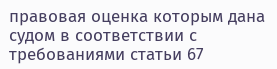правовая оценка которым дана судом в соответствии с требованиями статьи 67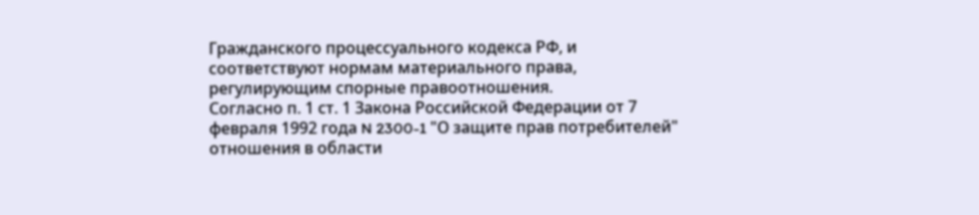Гражданского процессуального кодекса РФ, и соответствуют нормам материального права, регулирующим спорные правоотношения.
Согласно п. 1 ст. 1 Закона Российской Федерации от 7 февраля 1992 года N 2300-1 "О защите прав потребителей" отношения в области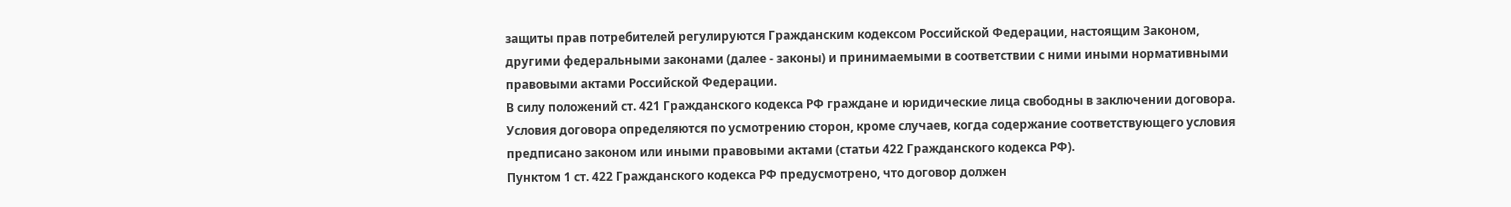защиты прав потребителей регулируются Гражданским кодексом Российской Федерации, настоящим Законом, другими федеральными законами (далее - законы) и принимаемыми в соответствии с ними иными нормативными правовыми актами Российской Федерации.
В силу положений ст. 421 Гражданского кодекса РФ граждане и юридические лица свободны в заключении договора.
Условия договора определяются по усмотрению сторон, кроме случаев, когда содержание соответствующего условия предписано законом или иными правовыми актами (статьи 422 Гражданского кодекса РФ).
Пунктом 1 ст. 422 Гражданского кодекса РФ предусмотрено, что договор должен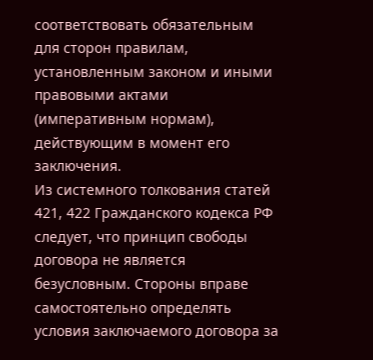соответствовать обязательным для сторон правилам, установленным законом и иными правовыми актами (императивным нормам), действующим в момент его заключения.
Из системного толкования статей 421, 422 Гражданского кодекса РФ следует, что принцип свободы договора не является безусловным. Стороны вправе самостоятельно определять условия заключаемого договора за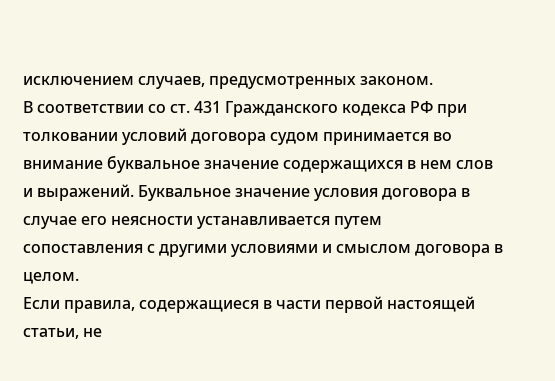исключением случаев, предусмотренных законом.
В соответствии со ст. 431 Гражданского кодекса РФ при толковании условий договора судом принимается во внимание буквальное значение содержащихся в нем слов и выражений. Буквальное значение условия договора в случае его неясности устанавливается путем сопоставления с другими условиями и смыслом договора в целом.
Если правила, содержащиеся в части первой настоящей статьи, не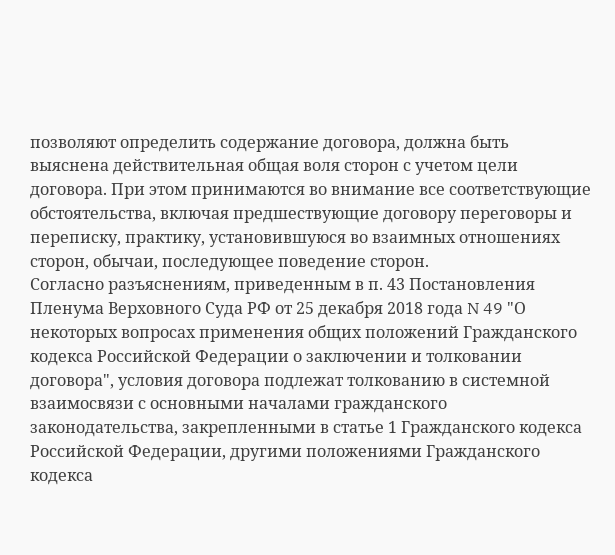позволяют определить содержание договора, должна быть выяснена действительная общая воля сторон с учетом цели договора. При этом принимаются во внимание все соответствующие обстоятельства, включая предшествующие договору переговоры и переписку, практику, установившуюся во взаимных отношениях сторон, обычаи, последующее поведение сторон.
Согласно разъяснениям, приведенным в п. 43 Постановления Пленума Верховного Суда РФ от 25 декабря 2018 года N 49 "О некоторых вопросах применения общих положений Гражданского кодекса Российской Федерации о заключении и толковании договора", условия договора подлежат толкованию в системной взаимосвязи с основными началами гражданского законодательства, закрепленными в статье 1 Гражданского кодекса Российской Федерации, другими положениями Гражданского кодекса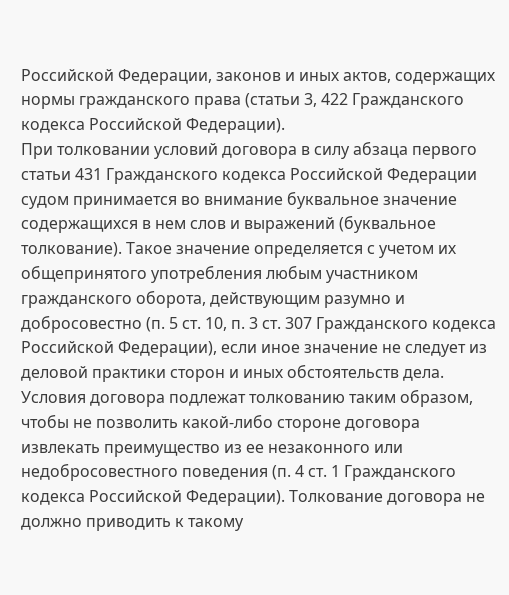Российской Федерации, законов и иных актов, содержащих нормы гражданского права (статьи 3, 422 Гражданского кодекса Российской Федерации).
При толковании условий договора в силу абзаца первого статьи 431 Гражданского кодекса Российской Федерации судом принимается во внимание буквальное значение содержащихся в нем слов и выражений (буквальное толкование). Такое значение определяется с учетом их общепринятого употребления любым участником гражданского оборота, действующим разумно и добросовестно (п. 5 ст. 10, п. 3 ст. 307 Гражданского кодекса Российской Федерации), если иное значение не следует из деловой практики сторон и иных обстоятельств дела.
Условия договора подлежат толкованию таким образом, чтобы не позволить какой-либо стороне договора извлекать преимущество из ее незаконного или недобросовестного поведения (п. 4 ст. 1 Гражданского кодекса Российской Федерации). Толкование договора не должно приводить к такому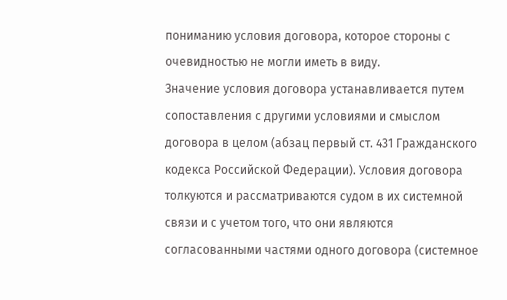пониманию условия договора, которое стороны с очевидностью не могли иметь в виду.
Значение условия договора устанавливается путем сопоставления с другими условиями и смыслом договора в целом (абзац первый ст. 431 Гражданского кодекса Российской Федерации). Условия договора толкуются и рассматриваются судом в их системной связи и с учетом того, что они являются согласованными частями одного договора (системное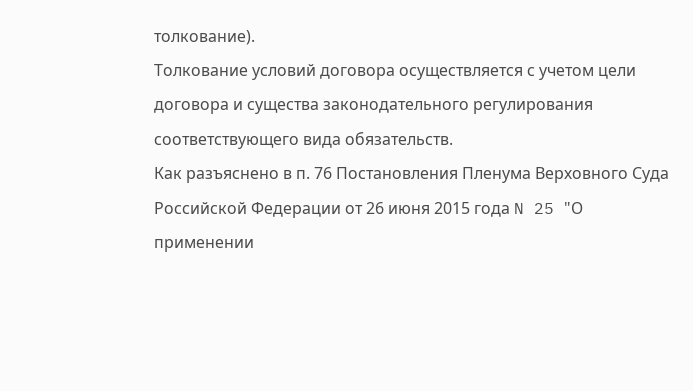толкование).
Толкование условий договора осуществляется с учетом цели договора и существа законодательного регулирования соответствующего вида обязательств.
Как разъяснено в п. 76 Постановления Пленума Верховного Суда Российской Федерации от 26 июня 2015 года N 25 "О применении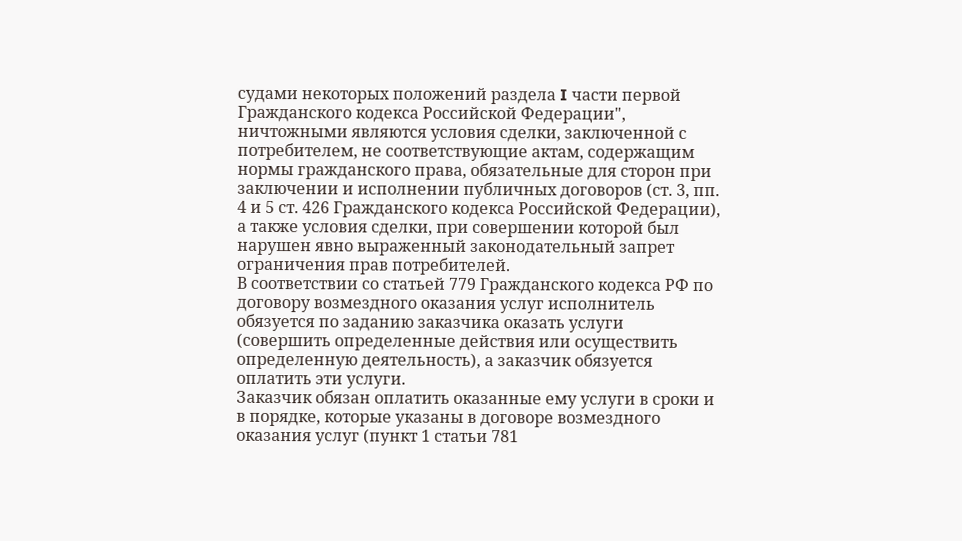судами некоторых положений раздела I части первой Гражданского кодекса Российской Федерации", ничтожными являются условия сделки, заключенной с потребителем, не соответствующие актам, содержащим нормы гражданского права, обязательные для сторон при заключении и исполнении публичных договоров (ст. 3, пп. 4 и 5 ст. 426 Гражданского кодекса Российской Федерации), а также условия сделки, при совершении которой был нарушен явно выраженный законодательный запрет ограничения прав потребителей.
В соответствии со статьей 779 Гражданского кодекса РФ по договору возмездного оказания услуг исполнитель обязуется по заданию заказчика оказать услуги (совершить определенные действия или осуществить определенную деятельность), а заказчик обязуется оплатить эти услуги.
Заказчик обязан оплатить оказанные ему услуги в сроки и в порядке, которые указаны в договоре возмездного оказания услуг (пункт 1 статьи 781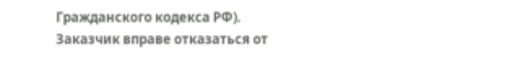Гражданского кодекса РФ).
Заказчик вправе отказаться от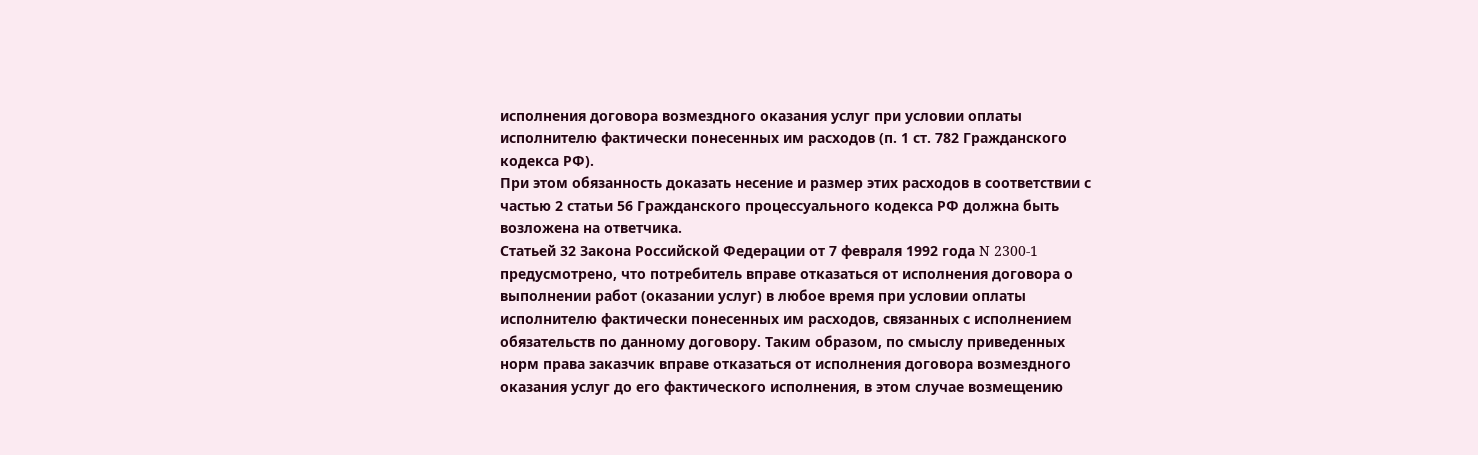исполнения договора возмездного оказания услуг при условии оплаты исполнителю фактически понесенных им расходов (п. 1 ст. 782 Гражданского кодекса РФ).
При этом обязанность доказать несение и размер этих расходов в соответствии с частью 2 статьи 56 Гражданского процессуального кодекса РФ должна быть возложена на ответчика.
Статьей 32 Закона Российской Федерации от 7 февраля 1992 года N 2300-1 предусмотрено, что потребитель вправе отказаться от исполнения договора о выполнении работ (оказании услуг) в любое время при условии оплаты исполнителю фактически понесенных им расходов, связанных с исполнением обязательств по данному договору. Таким образом, по смыслу приведенных норм права заказчик вправе отказаться от исполнения договора возмездного оказания услуг до его фактического исполнения, в этом случае возмещению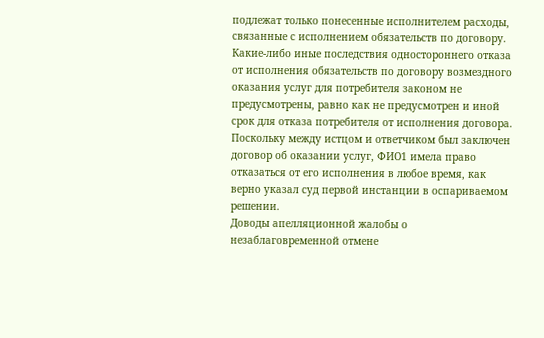подлежат только понесенные исполнителем расходы, связанные с исполнением обязательств по договору.
Какие-либо иные последствия одностороннего отказа от исполнения обязательств по договору возмездного оказания услуг для потребителя законом не предусмотрены, равно как не предусмотрен и иной срок для отказа потребителя от исполнения договора.
Поскольку между истцом и ответчиком был заключен договор об оказании услуг, ФИО1 имела право отказаться от его исполнения в любое время, как верно указал суд первой инстанции в оспариваемом решении.
Доводы апелляционной жалобы о незаблаговременной отмене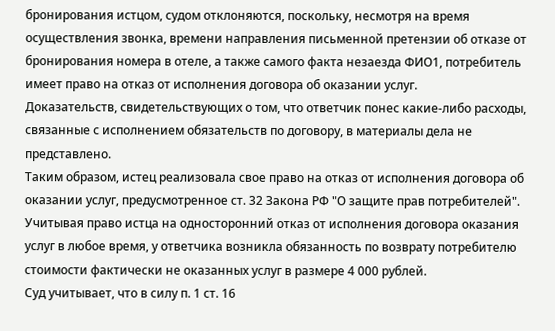бронирования истцом, судом отклоняются, поскольку, несмотря на время осуществления звонка, времени направления письменной претензии об отказе от бронирования номера в отеле, а также самого факта незаезда ФИО1, потребитель имеет право на отказ от исполнения договора об оказании услуг.
Доказательств, свидетельствующих о том, что ответчик понес какие-либо расходы, связанные с исполнением обязательств по договору, в материалы дела не представлено.
Таким образом, истец реализовала свое право на отказ от исполнения договора об оказании услуг, предусмотренное ст. 32 Закона РФ "О защите прав потребителей".
Учитывая право истца на односторонний отказ от исполнения договора оказания услуг в любое время, у ответчика возникла обязанность по возврату потребителю стоимости фактически не оказанных услуг в размере 4 000 рублей.
Суд учитывает, что в силу п. 1 ст. 16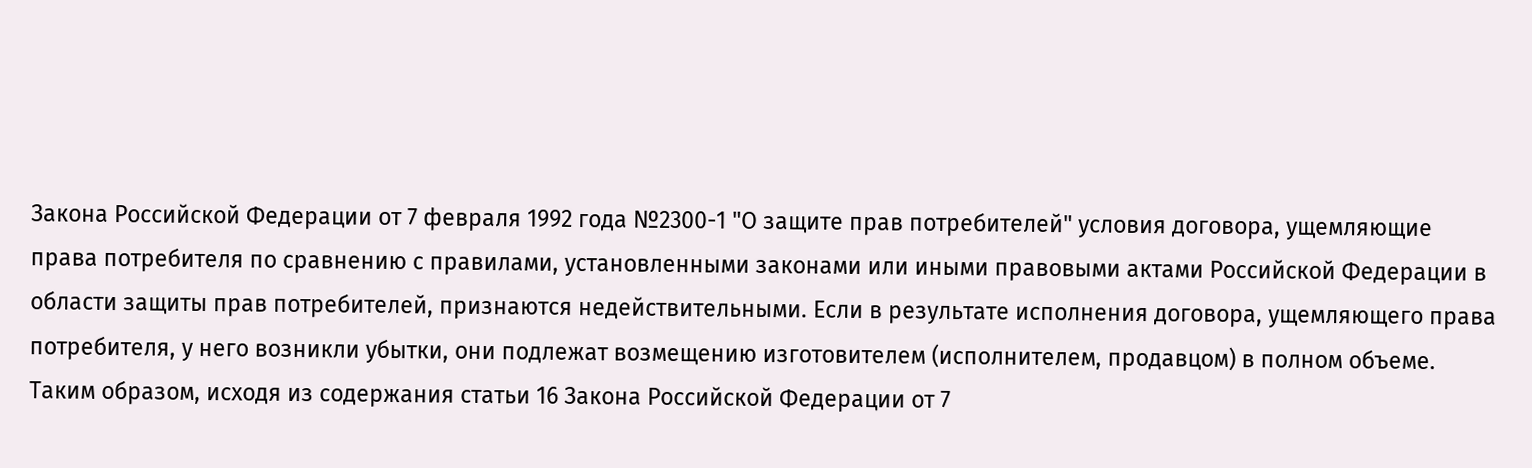Закона Российской Федерации от 7 февраля 1992 года №2300-1 "О защите прав потребителей" условия договора, ущемляющие права потребителя по сравнению с правилами, установленными законами или иными правовыми актами Российской Федерации в области защиты прав потребителей, признаются недействительными. Если в результате исполнения договора, ущемляющего права потребителя, у него возникли убытки, они подлежат возмещению изготовителем (исполнителем, продавцом) в полном объеме.
Таким образом, исходя из содержания статьи 16 Закона Российской Федерации от 7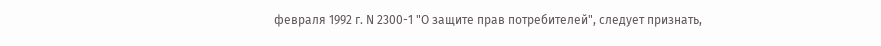февраля 1992 г. N 2300-1 "О защите прав потребителей", следует признать,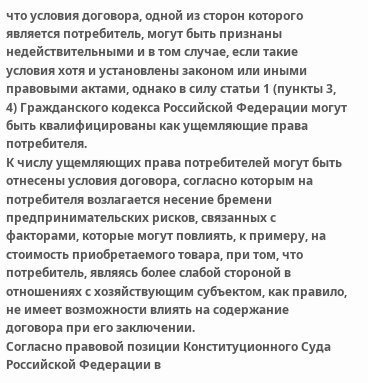что условия договора, одной из сторон которого является потребитель, могут быть признаны недействительными и в том случае, если такие условия хотя и установлены законом или иными правовыми актами, однако в силу статьи 1 (пункты 3, 4) Гражданского кодекса Российской Федерации могут быть квалифицированы как ущемляющие права потребителя.
К числу ущемляющих права потребителей могут быть отнесены условия договора, согласно которым на потребителя возлагается несение бремени предпринимательских рисков, связанных с факторами, которые могут повлиять, к примеру, на стоимость приобретаемого товара, при том, что потребитель, являясь более слабой стороной в отношениях с хозяйствующим субъектом, как правило, не имеет возможности влиять на содержание договора при его заключении.
Согласно правовой позиции Конституционного Суда Российской Федерации в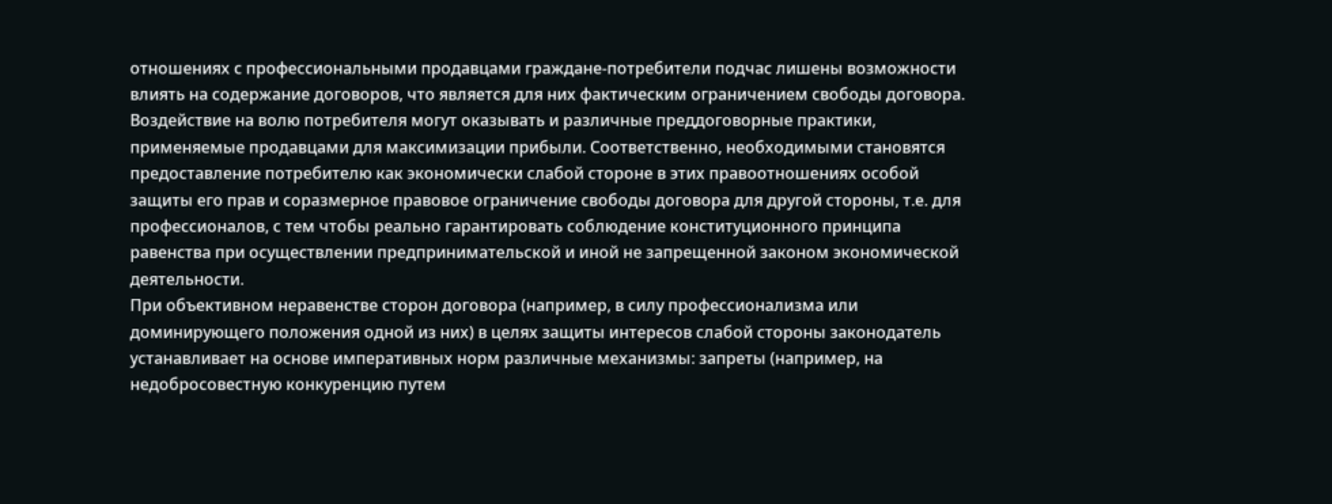отношениях с профессиональными продавцами граждане-потребители подчас лишены возможности влиять на содержание договоров, что является для них фактическим ограничением свободы договора. Воздействие на волю потребителя могут оказывать и различные преддоговорные практики, применяемые продавцами для максимизации прибыли. Соответственно, необходимыми становятся предоставление потребителю как экономически слабой стороне в этих правоотношениях особой защиты его прав и соразмерное правовое ограничение свободы договора для другой стороны, т.е. для профессионалов, с тем чтобы реально гарантировать соблюдение конституционного принципа равенства при осуществлении предпринимательской и иной не запрещенной законом экономической деятельности.
При объективном неравенстве сторон договора (например, в силу профессионализма или доминирующего положения одной из них) в целях защиты интересов слабой стороны законодатель устанавливает на основе императивных норм различные механизмы: запреты (например, на недобросовестную конкуренцию путем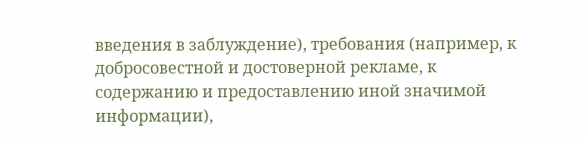введения в заблуждение), требования (например, к добросовестной и достоверной рекламе, к содержанию и предоставлению иной значимой информации),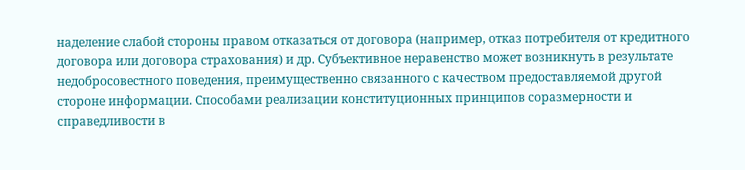наделение слабой стороны правом отказаться от договора (например, отказ потребителя от кредитного договора или договора страхования) и др. Субъективное неравенство может возникнуть в результате недобросовестного поведения, преимущественно связанного с качеством предоставляемой другой стороне информации. Способами реализации конституционных принципов соразмерности и справедливости в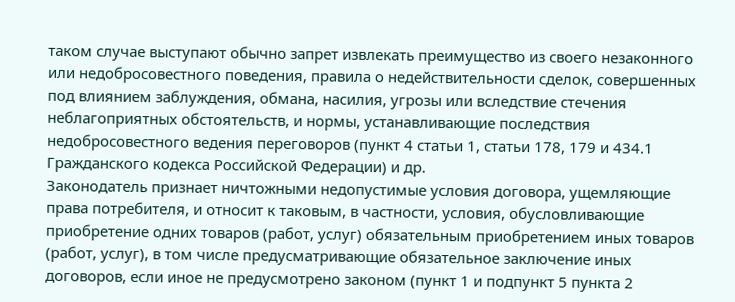таком случае выступают обычно запрет извлекать преимущество из своего незаконного или недобросовестного поведения, правила о недействительности сделок, совершенных под влиянием заблуждения, обмана, насилия, угрозы или вследствие стечения неблагоприятных обстоятельств, и нормы, устанавливающие последствия недобросовестного ведения переговоров (пункт 4 статьи 1, статьи 178, 179 и 434.1 Гражданского кодекса Российской Федерации) и др.
Законодатель признает ничтожными недопустимые условия договора, ущемляющие права потребителя, и относит к таковым, в частности, условия, обусловливающие приобретение одних товаров (работ, услуг) обязательным приобретением иных товаров (работ, услуг), в том числе предусматривающие обязательное заключение иных договоров, если иное не предусмотрено законом (пункт 1 и подпункт 5 пункта 2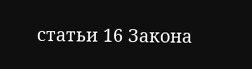статьи 16 Закона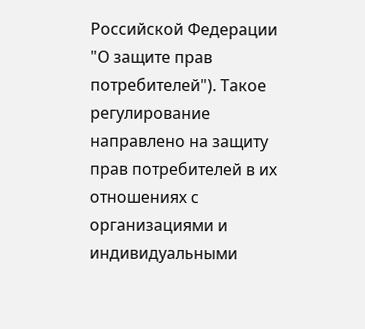Российской Федерации "О защите прав потребителей"). Такое регулирование направлено на защиту прав потребителей в их отношениях с организациями и индивидуальными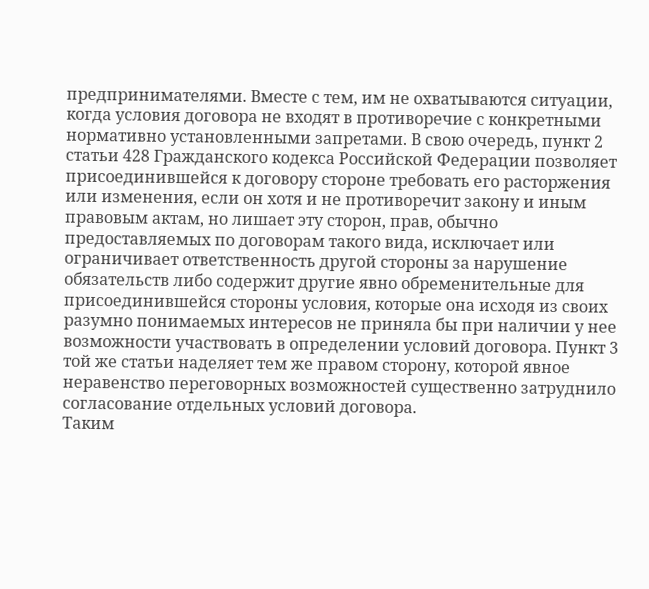предпринимателями. Вместе с тем, им не охватываются ситуации, когда условия договора не входят в противоречие с конкретными нормативно установленными запретами. В свою очередь, пункт 2 статьи 428 Гражданского кодекса Российской Федерации позволяет присоединившейся к договору стороне требовать его расторжения или изменения, если он хотя и не противоречит закону и иным правовым актам, но лишает эту сторон, прав, обычно предоставляемых по договорам такого вида, исключает или ограничивает ответственность другой стороны за нарушение обязательств либо содержит другие явно обременительные для присоединившейся стороны условия, которые она исходя из своих разумно понимаемых интересов не приняла бы при наличии у нее возможности участвовать в определении условий договора. Пункт 3 той же статьи наделяет тем же правом сторону, которой явное неравенство переговорных возможностей существенно затруднило согласование отдельных условий договора.
Таким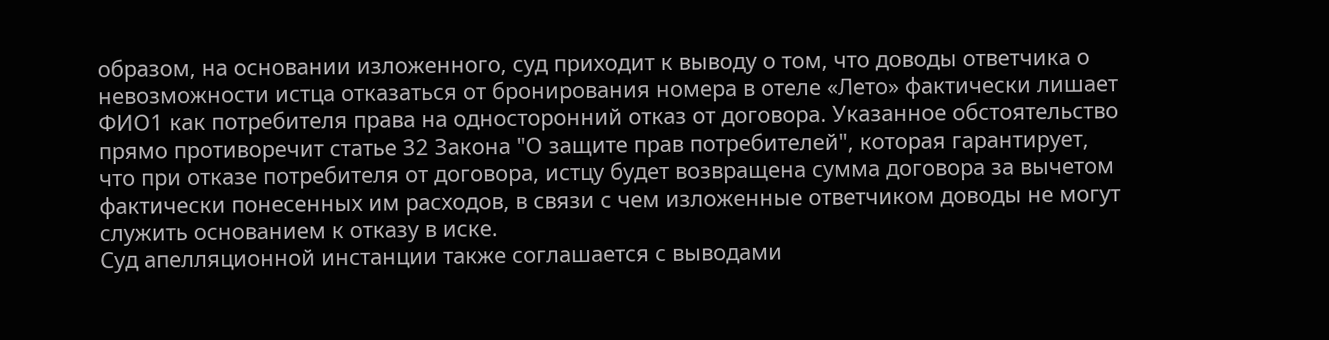образом, на основании изложенного, суд приходит к выводу о том, что доводы ответчика о невозможности истца отказаться от бронирования номера в отеле «Лето» фактически лишает ФИО1 как потребителя права на односторонний отказ от договора. Указанное обстоятельство прямо противоречит статье 32 Закона "О защите прав потребителей", которая гарантирует, что при отказе потребителя от договора, истцу будет возвращена сумма договора за вычетом фактически понесенных им расходов, в связи с чем изложенные ответчиком доводы не могут служить основанием к отказу в иске.
Суд апелляционной инстанции также соглашается с выводами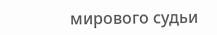мирового судьи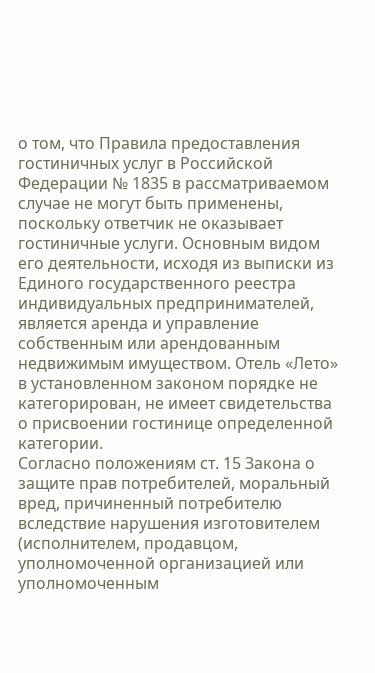о том, что Правила предоставления гостиничных услуг в Российской Федерации № 1835 в рассматриваемом случае не могут быть применены, поскольку ответчик не оказывает гостиничные услуги. Основным видом его деятельности, исходя из выписки из Единого государственного реестра индивидуальных предпринимателей, является аренда и управление собственным или арендованным недвижимым имуществом. Отель «Лето» в установленном законом порядке не категорирован, не имеет свидетельства о присвоении гостинице определенной категории.
Согласно положениям ст. 15 Закона о защите прав потребителей, моральный вред, причиненный потребителю вследствие нарушения изготовителем (исполнителем, продавцом, уполномоченной организацией или уполномоченным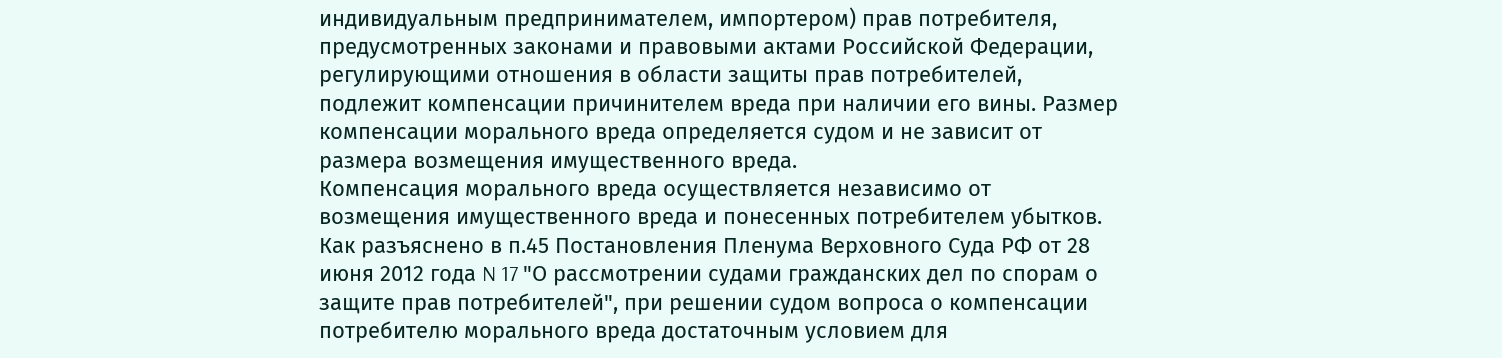индивидуальным предпринимателем, импортером) прав потребителя, предусмотренных законами и правовыми актами Российской Федерации, регулирующими отношения в области защиты прав потребителей, подлежит компенсации причинителем вреда при наличии его вины. Размер компенсации морального вреда определяется судом и не зависит от размера возмещения имущественного вреда.
Компенсация морального вреда осуществляется независимо от возмещения имущественного вреда и понесенных потребителем убытков.
Как разъяснено в п.45 Постановления Пленума Верховного Суда РФ от 28 июня 2012 года N 17 "О рассмотрении судами гражданских дел по спорам о защите прав потребителей", при решении судом вопроса о компенсации потребителю морального вреда достаточным условием для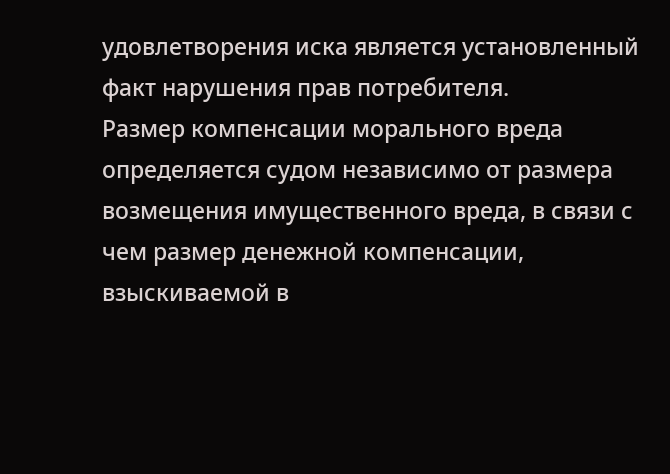удовлетворения иска является установленный факт нарушения прав потребителя.
Размер компенсации морального вреда определяется судом независимо от размера возмещения имущественного вреда, в связи с чем размер денежной компенсации, взыскиваемой в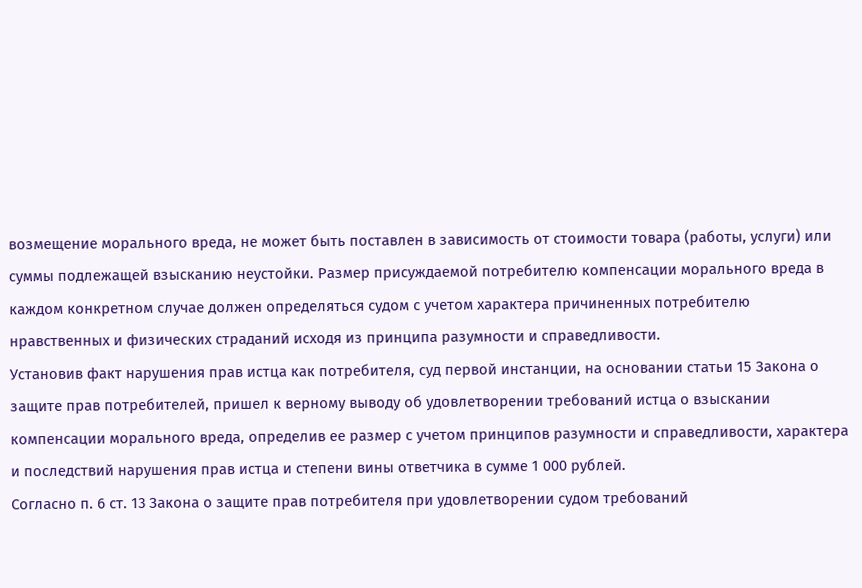возмещение морального вреда, не может быть поставлен в зависимость от стоимости товара (работы, услуги) или суммы подлежащей взысканию неустойки. Размер присуждаемой потребителю компенсации морального вреда в каждом конкретном случае должен определяться судом с учетом характера причиненных потребителю нравственных и физических страданий исходя из принципа разумности и справедливости.
Установив факт нарушения прав истца как потребителя, суд первой инстанции, на основании статьи 15 Закона о защите прав потребителей, пришел к верному выводу об удовлетворении требований истца о взыскании компенсации морального вреда, определив ее размер с учетом принципов разумности и справедливости, характера и последствий нарушения прав истца и степени вины ответчика в сумме 1 000 рублей.
Согласно п. 6 ст. 13 Закона о защите прав потребителя при удовлетворении судом требований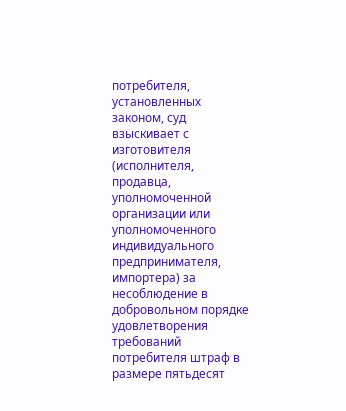потребителя, установленных законом, суд взыскивает с изготовителя (исполнителя, продавца, уполномоченной организации или уполномоченного индивидуального предпринимателя, импортера) за несоблюдение в добровольном порядке удовлетворения требований потребителя штраф в размере пятьдесят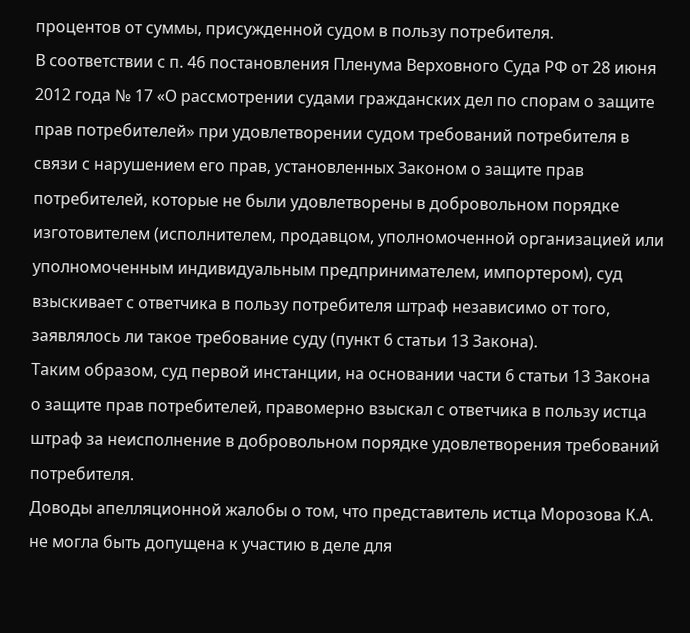процентов от суммы, присужденной судом в пользу потребителя.
В соответствии с п. 46 постановления Пленума Верховного Суда РФ от 28 июня 2012 года № 17 «О рассмотрении судами гражданских дел по спорам о защите прав потребителей» при удовлетворении судом требований потребителя в связи с нарушением его прав, установленных Законом о защите прав потребителей, которые не были удовлетворены в добровольном порядке изготовителем (исполнителем, продавцом, уполномоченной организацией или уполномоченным индивидуальным предпринимателем, импортером), суд взыскивает с ответчика в пользу потребителя штраф независимо от того, заявлялось ли такое требование суду (пункт 6 статьи 13 Закона).
Таким образом, суд первой инстанции, на основании части 6 статьи 13 Закона о защите прав потребителей, правомерно взыскал с ответчика в пользу истца штраф за неисполнение в добровольном порядке удовлетворения требований потребителя.
Доводы апелляционной жалобы о том, что представитель истца Морозова К.А. не могла быть допущена к участию в деле для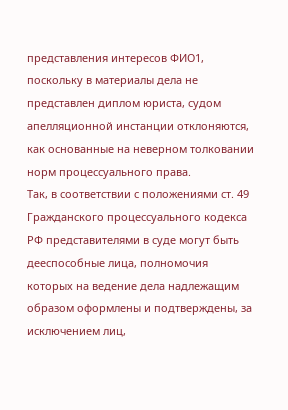представления интересов ФИО1, поскольку в материалы дела не представлен диплом юриста, судом апелляционной инстанции отклоняются, как основанные на неверном толковании норм процессуального права.
Так, в соответствии с положениями ст. 49 Гражданского процессуального кодекса РФ представителями в суде могут быть дееспособные лица, полномочия которых на ведение дела надлежащим образом оформлены и подтверждены, за исключением лиц,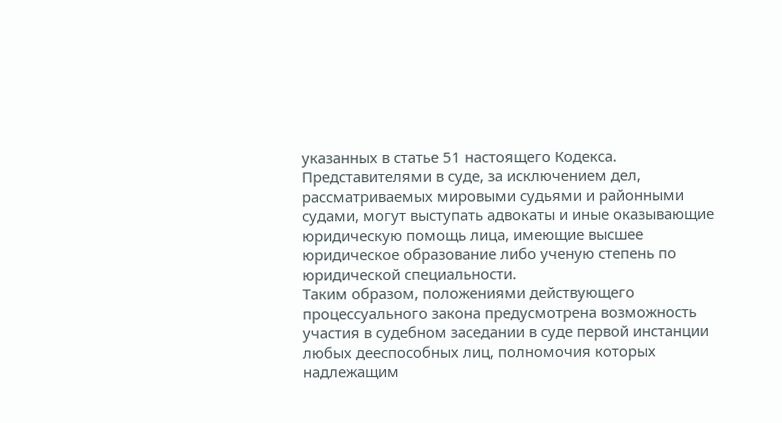указанных в статье 51 настоящего Кодекса.
Представителями в суде, за исключением дел, рассматриваемых мировыми судьями и районными судами, могут выступать адвокаты и иные оказывающие юридическую помощь лица, имеющие высшее юридическое образование либо ученую степень по юридической специальности.
Таким образом, положениями действующего процессуального закона предусмотрена возможность участия в судебном заседании в суде первой инстанции любых дееспособных лиц, полномочия которых надлежащим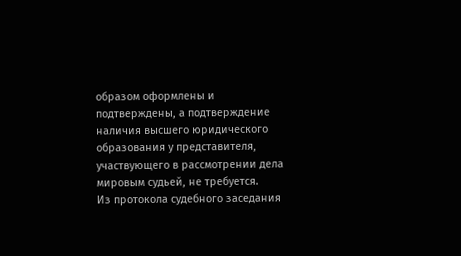образом оформлены и подтверждены, а подтверждение наличия высшего юридического образования у представителя, участвующего в рассмотрении дела мировым судьей, не требуется.
Из протокола судебного заседания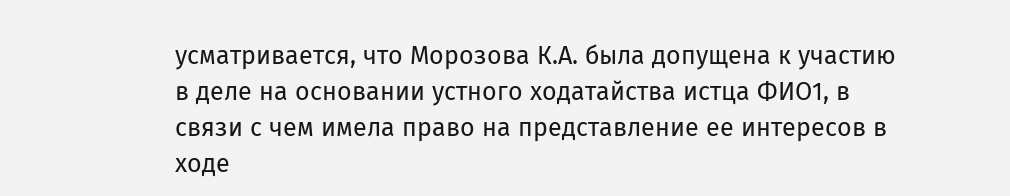усматривается, что Морозова К.А. была допущена к участию в деле на основании устного ходатайства истца ФИО1, в связи с чем имела право на представление ее интересов в ходе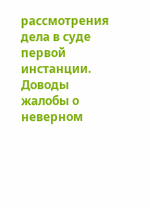рассмотрения дела в суде первой инстанции.
Доводы жалобы о неверном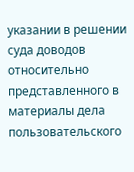указании в решении суда доводов относительно представленного в материалы дела пользовательского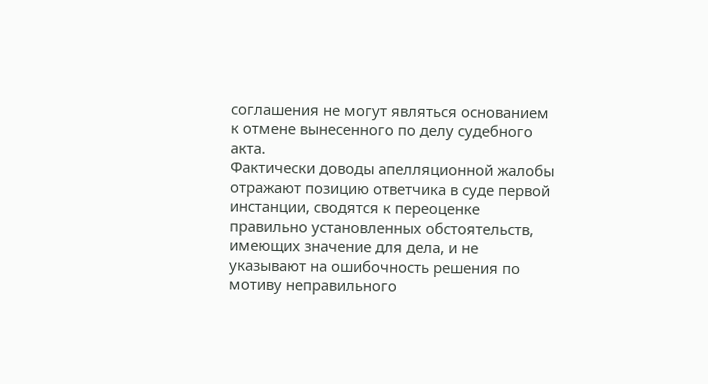соглашения не могут являться основанием к отмене вынесенного по делу судебного акта.
Фактически доводы апелляционной жалобы отражают позицию ответчика в суде первой инстанции, сводятся к переоценке правильно установленных обстоятельств, имеющих значение для дела, и не указывают на ошибочность решения по мотиву неправильного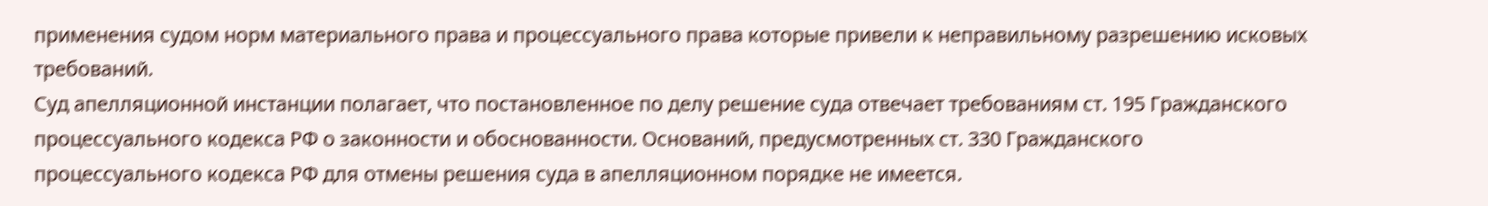применения судом норм материального права и процессуального права которые привели к неправильному разрешению исковых требований.
Суд апелляционной инстанции полагает, что постановленное по делу решение суда отвечает требованиям ст. 195 Гражданского процессуального кодекса РФ о законности и обоснованности. Оснований, предусмотренных ст. 330 Гражданского процессуального кодекса РФ для отмены решения суда в апелляционном порядке не имеется.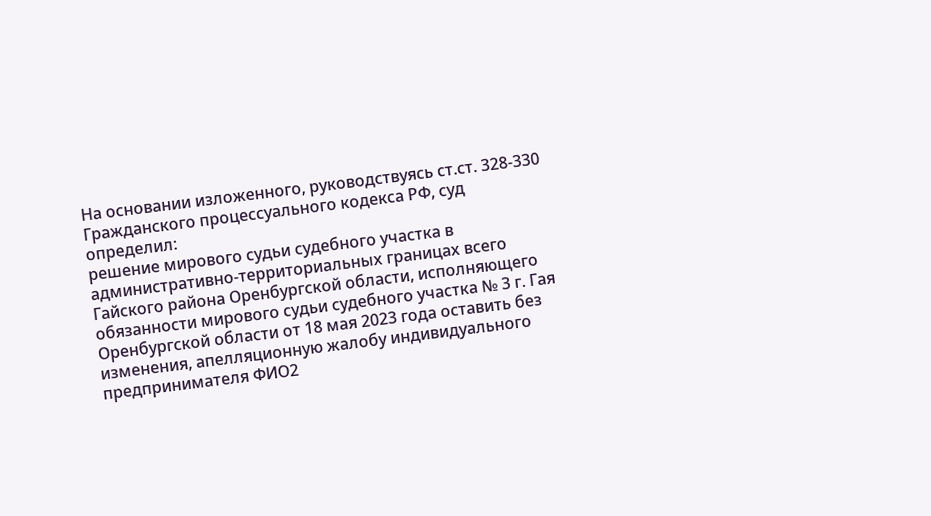На основании изложенного, руководствуясь ст.ст. 328-330 Гражданского процессуального кодекса РФ, суд
определил:
решение мирового судьи судебного участка в административно-территориальных границах всего Гайского района Оренбургской области, исполняющего обязанности мирового судьи судебного участка № 3 г. Гая Оренбургской области от 18 мая 2023 года оставить без изменения, апелляционную жалобу индивидуального предпринимателя ФИО2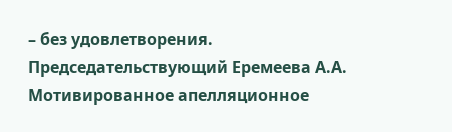– без удовлетворения.
Председательствующий Еремеева А.А.
Мотивированное апелляционное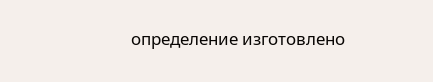определение изготовлено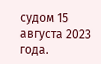судом 15 августа 2023 года.